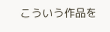こういう作品を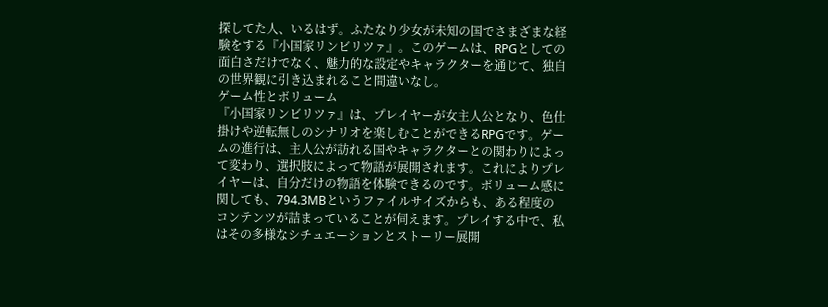探してた人、いるはず。ふたなり少女が未知の国でさまざまな経験をする『小国家リンビリツァ』。このゲームは、RPGとしての面白さだけでなく、魅力的な設定やキャラクターを通じて、独自の世界観に引き込まれること間違いなし。
ゲーム性とボリューム
『小国家リンビリツァ』は、プレイヤーが女主人公となり、色仕掛けや逆転無しのシナリオを楽しむことができるRPGです。ゲームの進行は、主人公が訪れる国やキャラクターとの関わりによって変わり、選択肢によって物語が展開されます。これによりプレイヤーは、自分だけの物語を体験できるのです。ボリューム感に関しても、794.3MBというファイルサイズからも、ある程度のコンテンツが詰まっていることが伺えます。プレイする中で、私はその多様なシチュエーションとストーリー展開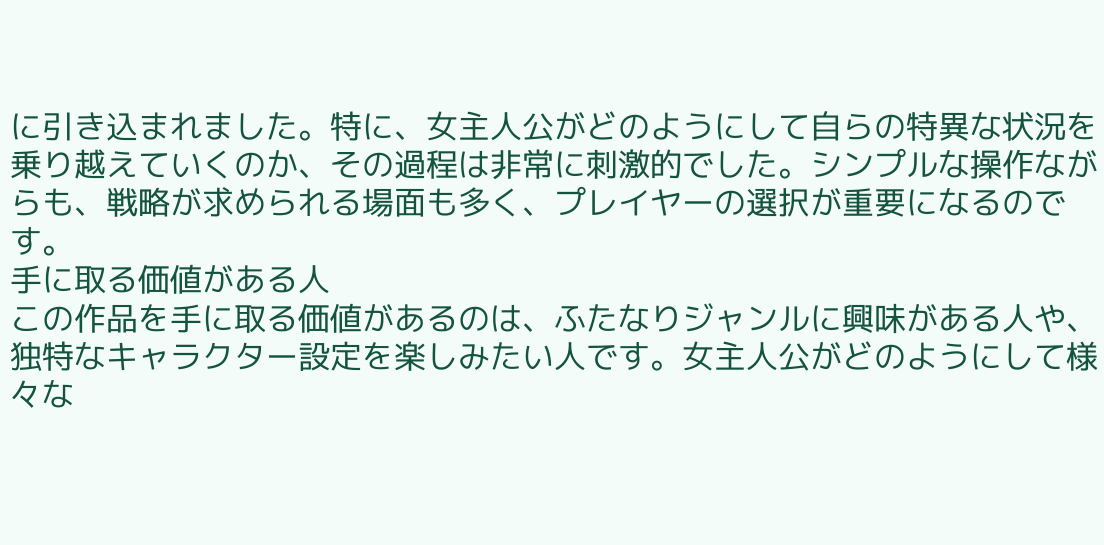に引き込まれました。特に、女主人公がどのようにして自らの特異な状況を乗り越えていくのか、その過程は非常に刺激的でした。シンプルな操作ながらも、戦略が求められる場面も多く、プレイヤーの選択が重要になるのです。
手に取る価値がある人
この作品を手に取る価値があるのは、ふたなりジャンルに興味がある人や、独特なキャラクター設定を楽しみたい人です。女主人公がどのようにして様々な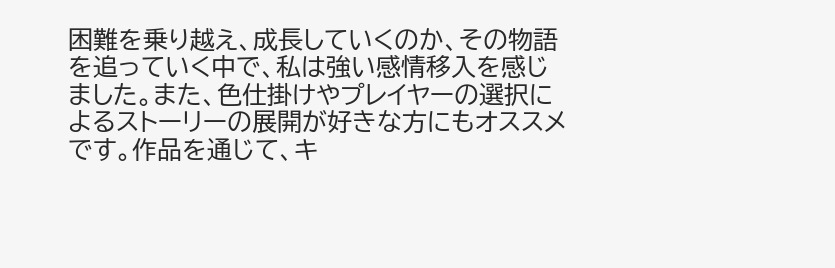困難を乗り越え、成長していくのか、その物語を追っていく中で、私は強い感情移入を感じました。また、色仕掛けやプレイヤーの選択によるストーリーの展開が好きな方にもオススメです。作品を通じて、キ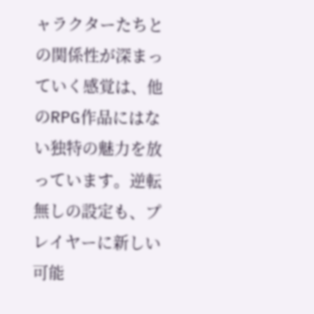ャラクターたちとの関係性が深まっていく感覚は、他のRPG作品にはない独特の魅力を放っています。逆転無しの設定も、プレイヤーに新しい可能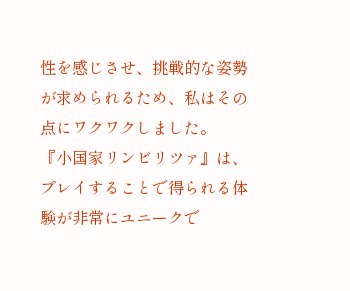性を感じさせ、挑戦的な姿勢が求められるため、私はその点にワクワクしました。
『小国家リンビリツァ』は、プレイすることで得られる体験が非常にユニークで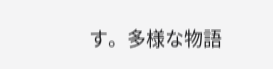す。多様な物語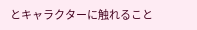とキャラクターに触れること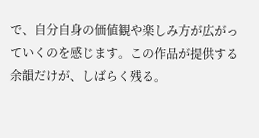で、自分自身の価値観や楽しみ方が広がっていくのを感じます。この作品が提供する余韻だけが、しばらく残る。